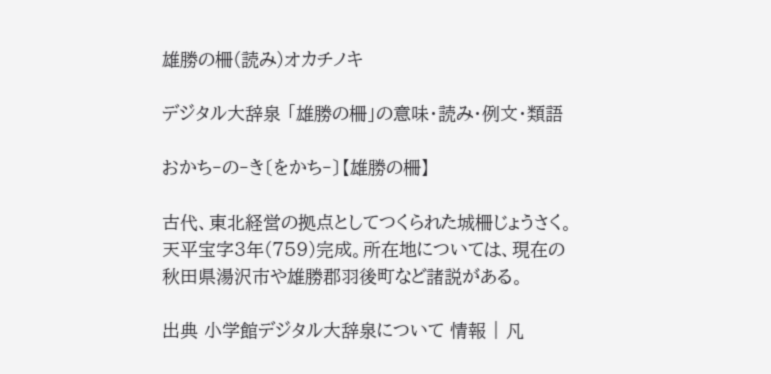雄勝の柵(読み)オカチノキ

デジタル大辞泉 「雄勝の柵」の意味・読み・例文・類語

おかち‐の‐き〔をかち‐〕【雄勝の柵】

古代、東北経営の拠点としてつくられた城柵じょうさく。天平宝字3年(759)完成。所在地については、現在の秋田県湯沢市や雄勝郡羽後町など諸説がある。

出典 小学館デジタル大辞泉について 情報 | 凡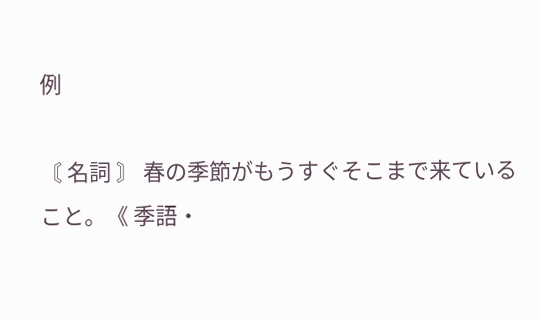例

〘 名詞 〙 春の季節がもうすぐそこまで来ていること。《 季語・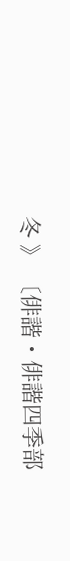冬 》 〔俳諧・俳諧四季部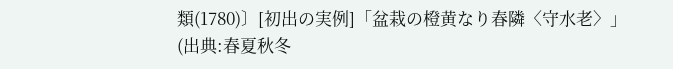類(1780)〕[初出の実例]「盆栽の橙黄なり春隣〈守水老〉」(出典:春夏秋冬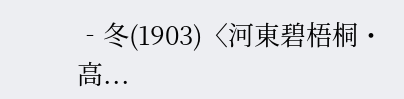‐冬(1903)〈河東碧梧桐・高...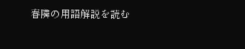春隣の用語解説を読む